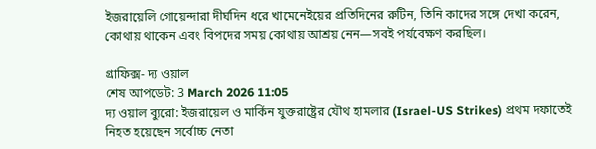ইজরায়েলি গোয়েন্দারা দীর্ঘদিন ধরে খামেনেইয়ের প্রতিদিনের রুটিন, তিনি কাদের সঙ্গে দেখা করেন, কোথায় থাকেন এবং বিপদের সময় কোথায় আশ্রয় নেন—সবই পর্যবেক্ষণ করছিল।

গ্রাফিক্স- দ্য ওয়াল
শেষ আপডেট: 3 March 2026 11:05
দ্য ওয়াল ব্যুরো: ইজরায়েল ও মার্কিন যুক্তরাষ্ট্রের যৌথ হামলার (Israel-US Strikes) প্রথম দফাতেই নিহত হয়েছেন সর্বোচ্চ নেতা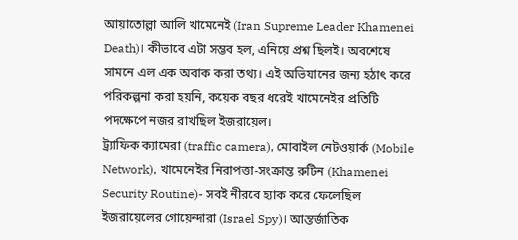আয়াতোল্লা আলি খামেনেই (Iran Supreme Leader Khamenei Death)। কীভাবে এটা সম্ভব হল, এনিয়ে প্রশ্ন ছিলই। অবশেষে সামনে এল এক অবাক করা তথ্য। এই অভিযানের জন্য হঠাৎ করে পরিকল্পনা করা হয়নি, কয়েক বছর ধরেই খামেনেইর প্রতিটি পদক্ষেপে নজর রাখছিল ইজরায়েল।
ট্র্যাফিক ক্যামেরা (traffic camera), মোবাইল নেটওয়ার্ক (Mobile Network), খামেনেইর নিরাপত্তা-সংক্রান্ত রুটিন (Khamenei Security Routine)- সবই নীরবে হ্যাক করে ফেলেছিল ইজরায়েলের গোয়েন্দারা (Israel Spy)। আন্তর্জাতিক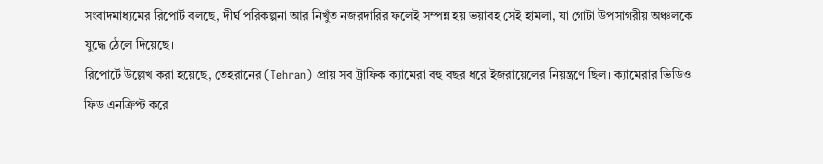সংবাদমাধ্যমের রিপোর্ট বলছে, দীর্ঘ পরিকল্পনা আর নিখুঁত নজরদারির ফলেই সম্পন্ন হয় ভয়াবহ সেই হামলা, যা গোটা উপসাগরীয় অঞ্চলকে যুদ্ধে ঠেলে দিয়েছে।
রিপোর্টে উল্লেখ করা হয়েছে, তেহরানের (Tehran) প্রায় সব ট্রাফিক ক্যামেরা বহু বছর ধরে ইজরায়েলের নিয়ন্ত্রণে ছিল। ক্যামেরার ভিডিও ফিড এনক্রিপ্ট করে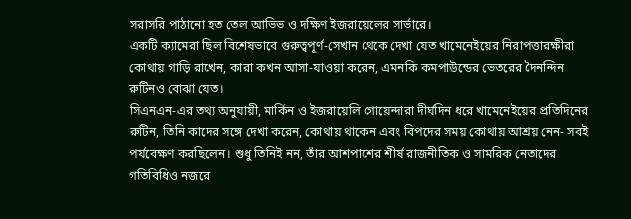সরাসরি পাঠানো হত তেল আভিভ ও দক্ষিণ ইজরায়েলের সার্ভারে।
একটি ক্যামেরা ছিল বিশেষভাবে গুরুত্বপূর্ণ-সেখান থেকে দেখা যেত খামেনেইয়ের নিরাপত্তারক্ষীরা কোথায় গাড়ি রাখেন, কারা কখন আসা-যাওয়া করেন, এমনকি কমপাউন্ডের ভেতরের দৈনন্দিন রুটিনও বোঝা যেত।
সিএনএন-এর তথ্য অনুযায়ী, মার্কিন ও ইজরায়েলি গোয়েন্দারা দীর্ঘদিন ধরে খামেনেইয়ের প্রতিদিনের রুটিন, তিনি কাদের সঙ্গে দেখা করেন, কোথায় থাকেন এবং বিপদের সময় কোথায় আশ্রয় নেন- সবই পর্যবেক্ষণ করছিলেন। শুধু তিনিই নন, তাঁর আশপাশের শীর্ষ রাজনীতিক ও সামরিক নেতাদের গতিবিধিও নজরে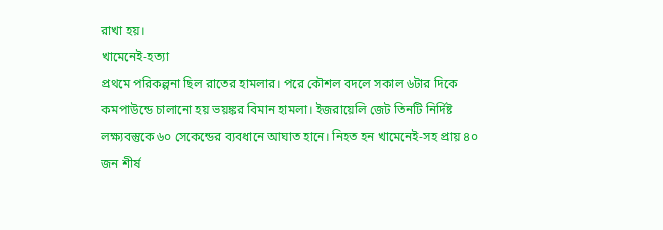রাখা হয়।
খামেনেই-হত্যা
প্রথমে পরিকল্পনা ছিল রাতের হামলার। পরে কৌশল বদলে সকাল ৬টার দিকে কমপাউন্ডে চালানো হয় ভয়ঙ্কর বিমান হামলা। ইজরায়েলি জেট তিনটি নির্দিষ্ট লক্ষ্যবস্তুকে ৬০ সেকেন্ডের ব্যবধানে আঘাত হানে। নিহত হন খামেনেই-সহ প্রায় ৪০ জন শীর্ষ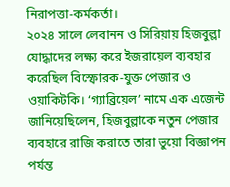নিরাপত্তা-কর্মকর্তা।
২০২৪ সালে লেবানন ও সিরিয়ায় হিজবুল্লা যোদ্ধাদের লক্ষ্য করে ইজরায়েল ব্যবহার করেছিল বিস্ফোরক-যুক্ত পেজার ও ওয়াকিটকি। ‘গ্যাব্রিয়েল’ নামে এক এজেন্ট জানিয়েছিলেন, হিজবুল্লাকে নতুন পেজার ব্যবহারে রাজি করাতে তারা ভুয়ো বিজ্ঞাপন পর্যন্ত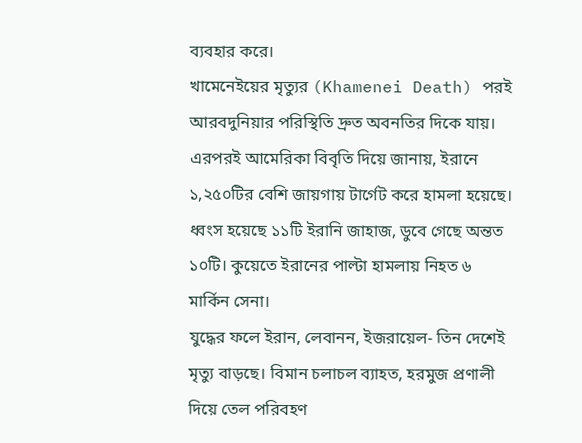ব্যবহার করে।
খামেনেইয়ের মৃত্যুর (Khamenei Death) পরই আরবদুনিয়ার পরিস্থিতি দ্রুত অবনতির দিকে যায়। এরপরই আমেরিকা বিবৃতি দিয়ে জানায়, ইরানে ১,২৫০টির বেশি জায়গায় টার্গেট করে হামলা হয়েছে। ধ্বংস হয়েছে ১১টি ইরানি জাহাজ, ডুবে গেছে অন্তত ১০টি। কুয়েতে ইরানের পাল্টা হামলায় নিহত ৬ মার্কিন সেনা।
যুদ্ধের ফলে ইরান, লেবানন, ইজরায়েল- তিন দেশেই মৃত্যু বাড়ছে। বিমান চলাচল ব্যাহত, হরমুজ প্রণালী দিয়ে তেল পরিবহণ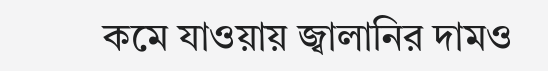কমে যাওয়ায় জ্বালানির দামও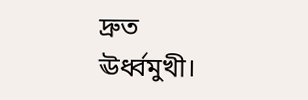দ্রুত ঊর্ধ্বমুখী।